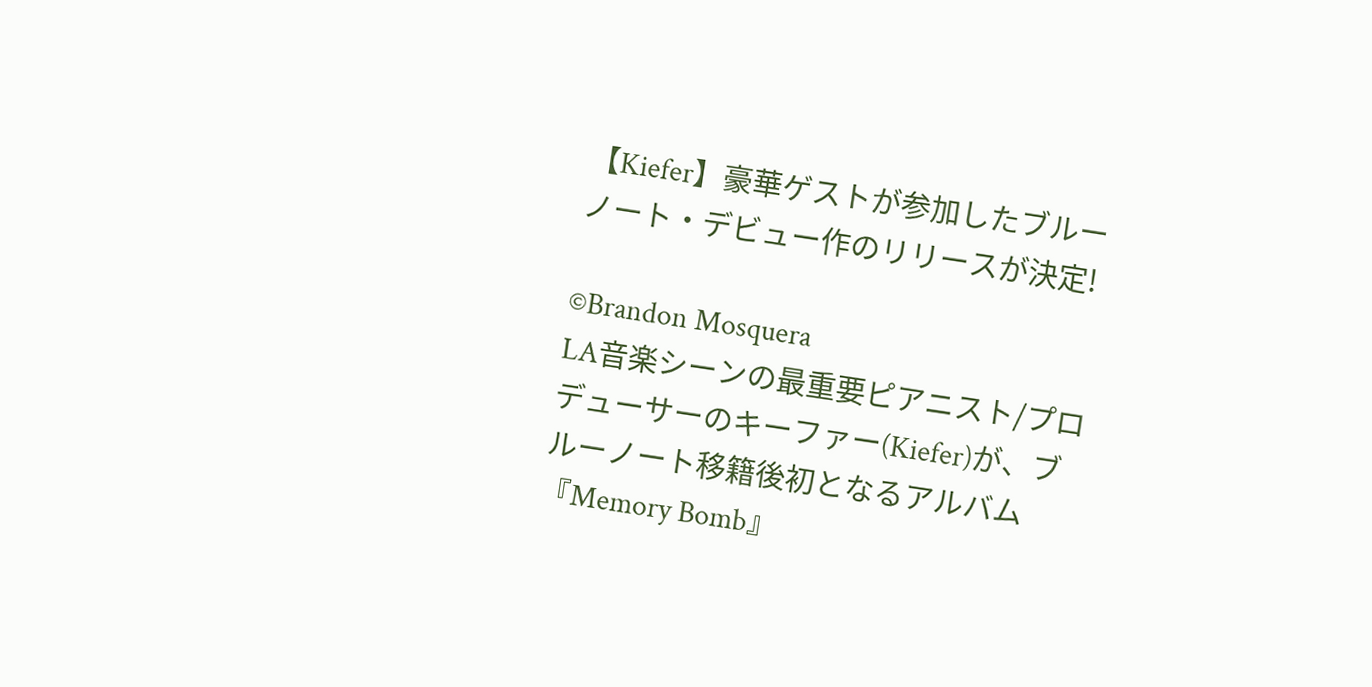【Kiefer】豪華ゲストが参加したブルーノート・デビュー作のリリースが決定!

©Brandon Mosquera
LA音楽シーンの最重要ピアニスト/プロデューサーのキーファー(Kiefer)が、ブルーノート移籍後初となるアルバム『Memory Bomb』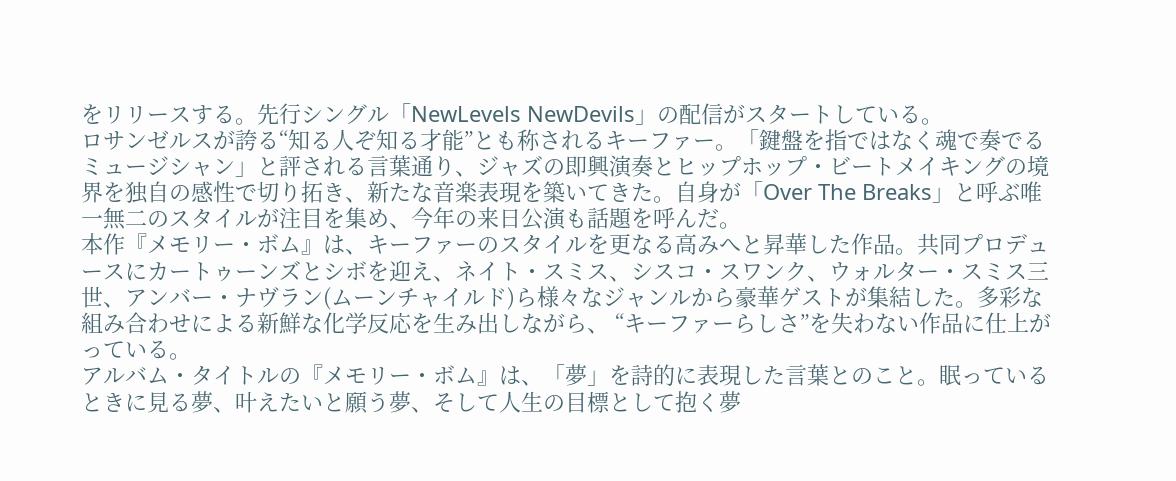をリリースする。先行シングル「NewLevels NewDevils」の配信がスタートしている。
ロサンゼルスが誇る“知る人ぞ知る才能”とも称されるキーファー。「鍵盤を指ではなく魂で奏でるミュージシャン」と評される言葉通り、ジャズの即興演奏とヒップホップ・ビートメイキングの境界を独自の感性で切り拓き、新たな音楽表現を築いてきた。自身が「Over The Breaks」と呼ぶ唯一無二のスタイルが注目を集め、今年の来日公演も話題を呼んだ。
本作『メモリー・ボム』は、キーファーのスタイルを更なる高みへと昇華した作品。共同プロデュースにカートゥーンズとシボを迎え、ネイト・スミス、シスコ・スワンク、ウォルター・スミス三世、アンバー・ナヴラン(ムーンチャイルド)ら様々なジャンルから豪華ゲストが集結した。多彩な組み合わせによる新鮮な化学反応を生み出しながら、 “キーファーらしさ”を失わない作品に仕上がっている。
アルバム・タイトルの『メモリー・ボム』は、「夢」を詩的に表現した言葉とのこと。眠っているときに見る夢、叶えたいと願う夢、そして人生の目標として抱く夢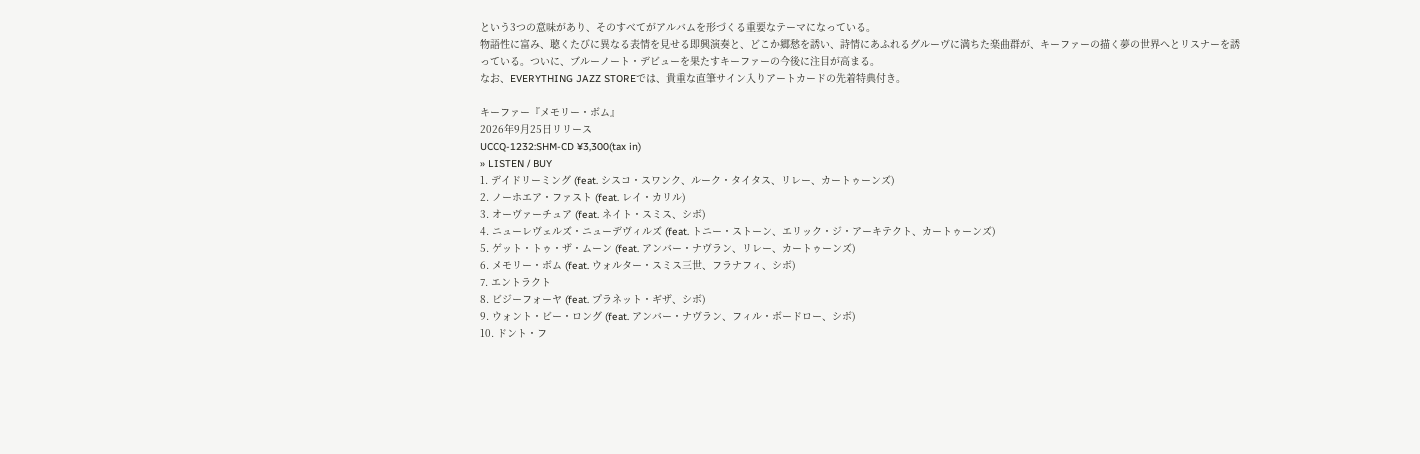という3つの意味があり、そのすべてがアルバムを形づくる重要なテーマになっている。
物語性に富み、聴くたびに異なる表情を見せる即興演奏と、どこか郷愁を誘い、詩情にあふれるグルーヴに満ちた楽曲群が、キーファーの描く夢の世界へとリスナーを誘っている。ついに、ブルーノート・デビューを果たすキーファーの今後に注目が高まる。
なお、EVERYTHING JAZZ STOREでは、貴重な直筆サイン入りアートカードの先着特典付き。

キーファー『メモリー・ボム』
2026年9月25日リリース
UCCQ-1232:SHM-CD ¥3,300(tax in)
» LISTEN / BUY
1. デイドリーミング (feat. シスコ・スワンク、ルーク・タイタス、リレー、カートゥーンズ)
2. ノーホエア・ファスト (feat. レイ・カリル)
3. オーヴァーチュア (feat. ネイト・スミス、シボ)
4. ニューレヴェルズ・ニューデヴィルズ (feat. トニー・ストーン、エリック・ジ・アーキテクト、カートゥーンズ)
5. ゲット・トゥ・ザ・ムーン (feat. アンバー・ナヴラン、リレー、カートゥーンズ)
6. メモリー・ボム (feat. ウォルター・スミス三世、フラナフィ、シボ)
7. エントラクト
8. ビジーフォーヤ (feat. プラネット・ギザ、シボ)
9. ウォント・ビー・ロング (feat. アンバー・ナヴラン、フィル・ボードロー、シボ)
10. ドント・フ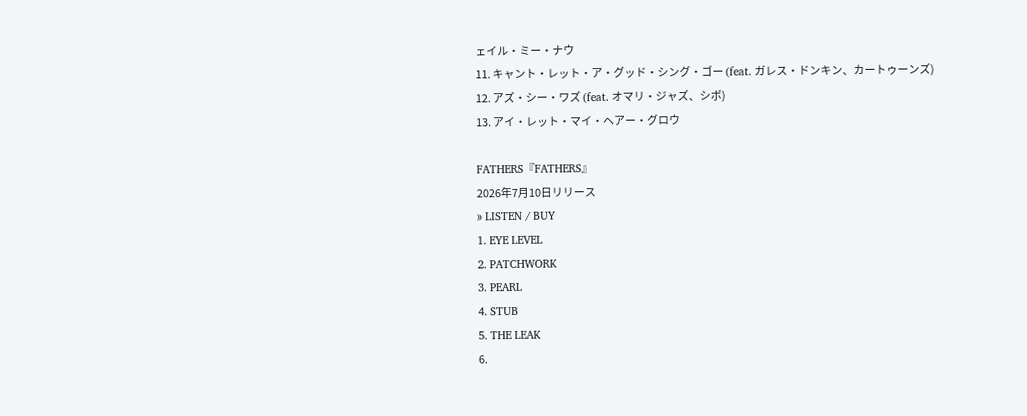ェイル・ミー・ナウ
11. キャント・レット・ア・グッド・シング・ゴー (feat. ガレス・ドンキン、カートゥーンズ)
12. アズ・シー・ワズ (feat. オマリ・ジャズ、シボ)
13. アイ・レット・マイ・ヘアー・グロウ

FATHERS『FATHERS』
2026年7月10日リリース
» LISTEN / BUY
1. EYE LEVEL
2. PATCHWORK
3. PEARL
4. STUB
5. THE LEAK
6.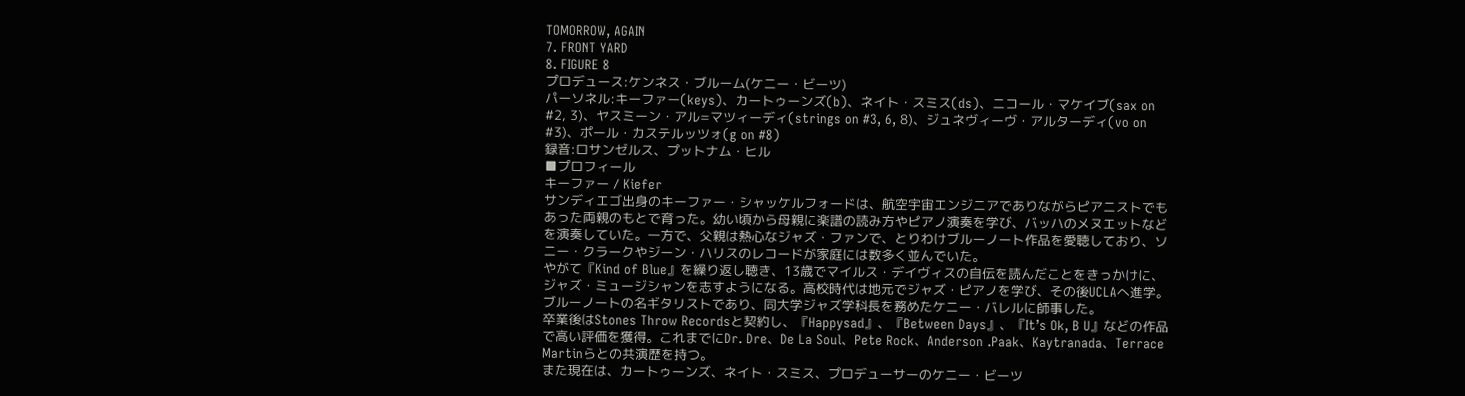TOMORROW, AGAIN
7. FRONT YARD
8. FIGURE 8
プロデュース:ケンネス・ブルーム(ケニー・ビーツ)
パーソネル:キーファー(keys)、カートゥーンズ(b)、ネイト・スミス(ds)、ニコール・マケイブ(sax on #2, 3)、ヤスミーン・アル=マツィーディ(strings on #3, 6, 8)、ジュネヴィーヴ・アルターディ(vo on #3)、ポール・カステルッツォ(g on #8)
録音:ロサンゼルス、プットナム・ヒル
■プロフィール
キーファー / Kiefer
サンディエゴ出身のキーファー・シャッケルフォードは、航空宇宙エンジニアでありながらピアニストでもあった両親のもとで育った。幼い頃から母親に楽譜の読み方やピアノ演奏を学び、バッハのメヌエットなどを演奏していた。一方で、父親は熱心なジャズ・ファンで、とりわけブルーノート作品を愛聴しており、ソニー・クラークやジーン・ハリスのレコードが家庭には数多く並んでいた。
やがて『Kind of Blue』を繰り返し聴き、13歳でマイルス・デイヴィスの自伝を読んだことをきっかけに、ジャズ・ミュージシャンを志すようになる。高校時代は地元でジャズ・ピアノを学び、その後UCLAへ進学。ブルーノートの名ギタリストであり、同大学ジャズ学科長を務めたケニー・バレルに師事した。
卒業後はStones Throw Recordsと契約し、『Happysad』、『Between Days』、『It’s Ok, B U』などの作品で高い評価を獲得。これまでにDr. Dre、De La Soul、Pete Rock、Anderson .Paak、Kaytranada、Terrace Martinらとの共演歴を持つ。
また現在は、カートゥーンズ、ネイト・スミス、プロデューサーのケニー・ビーツ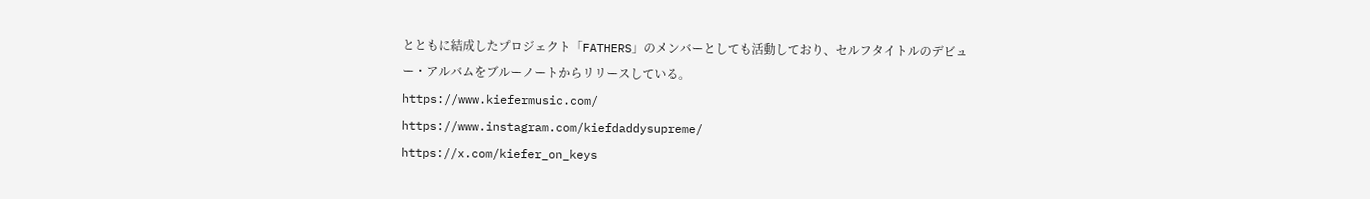とともに結成したプロジェクト「FATHERS」のメンバーとしても活動しており、セルフタイトルのデビュー・アルバムをブルーノートからリリースしている。
https://www.kiefermusic.com/
https://www.instagram.com/kiefdaddysupreme/
https://x.com/kiefer_on_keys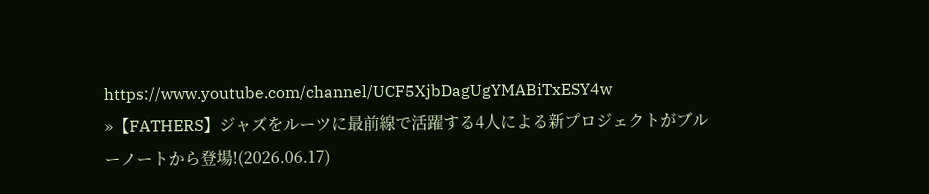https://www.youtube.com/channel/UCF5XjbDagUgYMABiTxESY4w
»【FATHERS】ジャズをルーツに最前線で活躍する4人による新プロジェクトがブルーノートから登場!(2026.06.17)